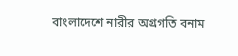বাংলাদেশে নারীর অগ্রগতি বনাম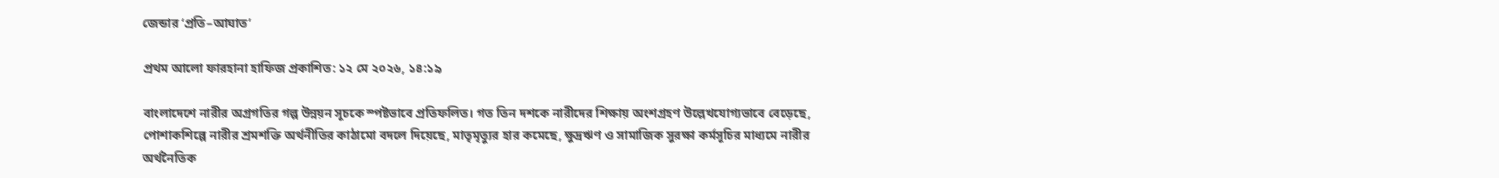জেন্ডার ‘প্রতি–আঘাত’

প্রথম আলো ফারহানা হাফিজ প্রকাশিত: ১২ মে ২০২৬, ১৪:১৯

বাংলাদেশে নারীর অগ্রগতির গল্প উন্নয়ন সূচকে স্পষ্টভাবে প্রতিফলিত। গত তিন দশকে নারীদের শিক্ষায় অংশগ্রহণ উল্লেখযোগ্যভাবে বেড়েছে, পোশাকশিল্পে নারীর শ্রমশক্তি অর্থনীতির কাঠামো বদলে দিয়েছে, মাতৃমৃত্যুর হার কমেছে, ক্ষুদ্রঋণ ও সামাজিক সুরক্ষা কর্মসূচির মাধ্যমে নারীর অর্থনৈতিক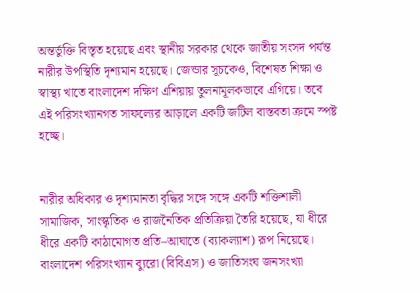অন্তর্ভুক্তি বিস্তৃত হয়েছে এবং স্থানীয় সরকার থেকে জাতীয় সংসদ পর্যন্ত নারীর উপস্থিতি দৃশ্যমান হয়েছে। জেন্ডার সূচকেও, বিশেষত শিক্ষা ও স্বাস্থ্য খাতে বাংলাদেশ দক্ষিণ এশিয়ায় তুলনামূলকভাবে এগিয়ে। তবে এই পরিসংখ্যানগত সাফল্যের আড়ালে একটি জটিল বাস্তবতা ক্রমে স্পষ্ট হচ্ছে।


নারীর অধিকার ও দৃশ্যমানতা বৃদ্ধির সঙ্গে সঙ্গে একটি শক্তিশালী সামাজিক, সাংস্কৃতিক ও রাজনৈতিক প্রতিক্রিয়া তৈরি হয়েছে, যা ধীরে ধীরে একটি কাঠামোগত প্রতি–আঘাতে (ব্যাকল্যাশ) রূপ নিয়েছে। বাংলাদেশ পরিসংখ্যান ব্যুরো (বিবিএস) ও জাতিসংঘ জনসংখ্যা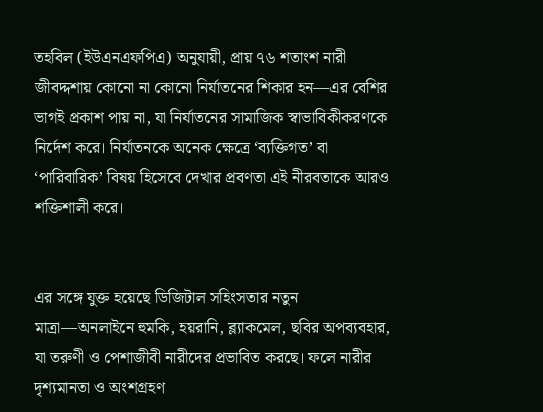তহবিল (ইউএনএফপিএ) অনুযায়ী, প্রায় ৭৬ শতাংশ নারী জীবদ্দশায় কোনো না কোনো নির্যাতনের শিকার হন—এর বেশির ভাগই প্রকাশ পায় না, যা নির্যাতনের সামাজিক স্বাভাবিকীকরণকে নির্দেশ করে। নির্যাতনকে অনেক ক্ষেত্রে ‘ব্যক্তিগত’ বা ‘পারিবারিক’ বিষয় হিসেবে দেখার প্রবণতা এই নীরবতাকে আরও শক্তিশালী করে।


এর সঙ্গে যুক্ত হয়েছে ডিজিটাল সহিংসতার নতুন মাত্রা—অনলাইনে হুমকি, হয়রানি, ব্ল্যাকমেল, ছবির অপব্যবহার, যা তরুণী ও পেশাজীবী নারীদের প্রভাবিত করছে। ফলে নারীর দৃশ্যমানতা ও অংশগ্রহণ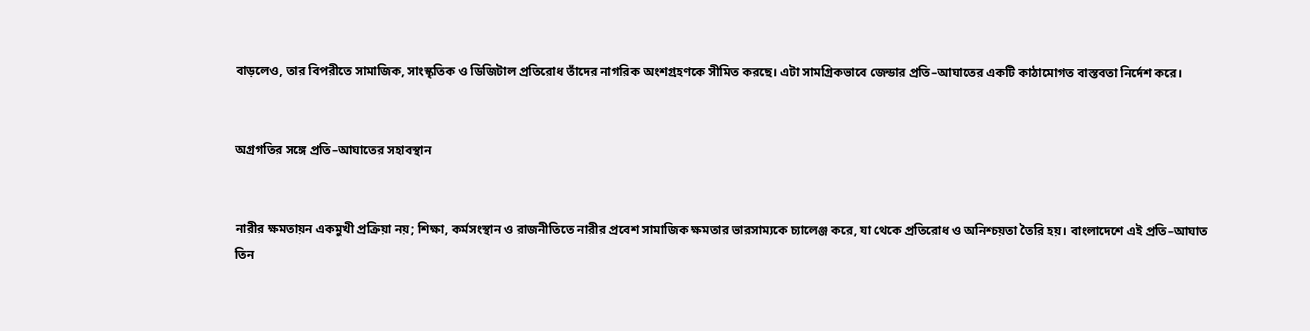বাড়লেও, তার বিপরীতে সামাজিক, সাংস্কৃতিক ও ডিজিটাল প্রতিরোধ তাঁদের নাগরিক অংশগ্রহণকে সীমিত করছে। এটা সামগ্রিকভাবে জেন্ডার প্রতি–আঘাতের একটি কাঠামোগত বাস্তবতা নির্দেশ করে।


অগ্রগতির সঙ্গে প্রতি–আঘাতের সহাবস্থান


নারীর ক্ষমতায়ন একমুখী প্রক্রিয়া নয়; শিক্ষা, কর্মসংস্থান ও রাজনীতিতে নারীর প্রবেশ সামাজিক ক্ষমতার ভারসাম্যকে চ্যালেঞ্জ করে, যা থেকে প্রতিরোধ ও অনিশ্চয়তা তৈরি হয়। বাংলাদেশে এই প্রতি–আঘাত তিন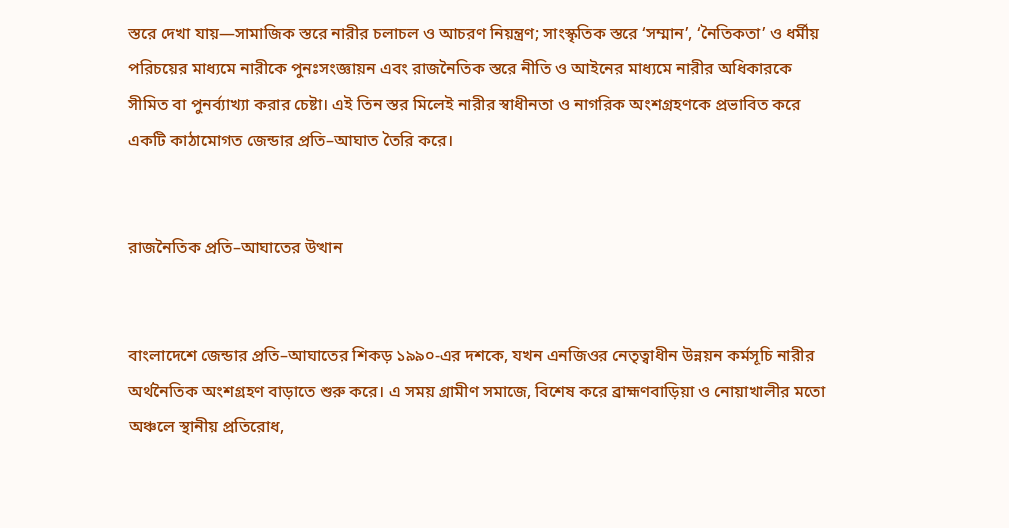স্তরে দেখা যায়—সামাজিক স্তরে নারীর চলাচল ও আচরণ নিয়ন্ত্রণ; সাংস্কৃতিক স্তরে ‘সম্মান’, ‘নৈতিকতা’ ও ধর্মীয় পরিচয়ের মাধ্যমে নারীকে পুনঃসংজ্ঞায়ন এবং রাজনৈতিক স্তরে নীতি ও আইনের মাধ্যমে নারীর অধিকারকে সীমিত বা পুনর্ব্যাখ্যা করার চেষ্টা। এই তিন স্তর মিলেই নারীর স্বাধীনতা ও নাগরিক অংশগ্রহণকে প্রভাবিত করে একটি কাঠামোগত জেন্ডার প্রতি–আঘাত তৈরি করে।


রাজনৈতিক প্রতি–আঘাতের উত্থান


বাংলাদেশে জেন্ডার প্রতি–আঘাতের শিকড় ১৯৯০-এর দশকে, যখন এনজিওর নেতৃত্বাধীন উন্নয়ন কর্মসূচি নারীর অর্থনৈতিক অংশগ্রহণ বাড়াতে শুরু করে। এ সময় গ্রামীণ সমাজে, বিশেষ করে ব্রাহ্মণবাড়িয়া ও নোয়াখালীর মতো অঞ্চলে স্থানীয় প্রতিরোধ,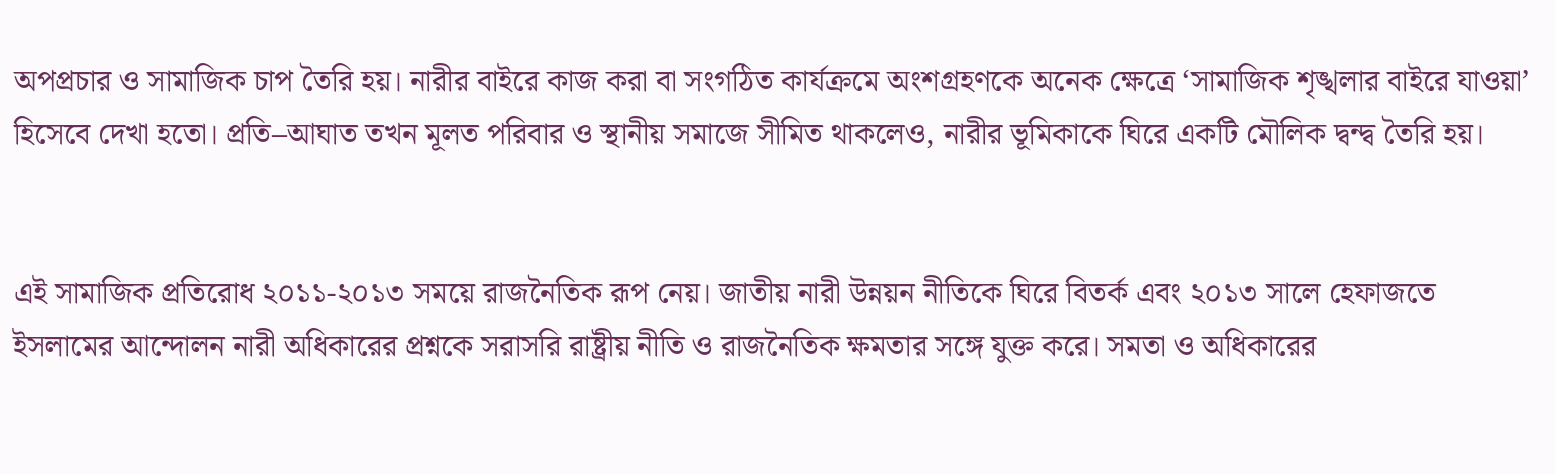অপপ্রচার ও সামাজিক চাপ তৈরি হয়। নারীর বাইরে কাজ করা বা সংগঠিত কার্যক্রমে অংশগ্রহণকে অনেক ক্ষেত্রে ‘সামাজিক শৃঙ্খলার বাইরে যাওয়া’ হিসেবে দেখা হতো। প্রতি–আঘাত তখন মূলত পরিবার ও স্থানীয় সমাজে সীমিত থাকলেও, নারীর ভূমিকাকে ঘিরে একটি মৌলিক দ্বন্দ্ব তৈরি হয়।


এই সামাজিক প্রতিরোধ ২০১১-২০১৩ সময়ে রাজনৈতিক রূপ নেয়। জাতীয় নারী উন্নয়ন নীতিকে ঘিরে বিতর্ক এবং ২০১৩ সালে হেফাজতে ইসলামের আন্দোলন নারী অধিকারের প্রশ্নকে সরাসরি রাষ্ট্রীয় নীতি ও রাজনৈতিক ক্ষমতার সঙ্গে যুক্ত করে। সমতা ও অধিকারের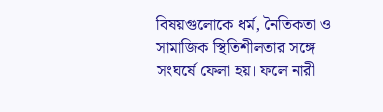বিষয়গুলোকে ধর্ম, নৈতিকতা ও সামাজিক স্থিতিশীলতার সঙ্গে সংঘর্ষে ফেলা হয়। ফলে নারী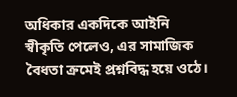অধিকার একদিকে আইনি স্বীকৃতি পেলেও, এর সামাজিক বৈধতা ক্রমেই প্রশ্নবিদ্ধ হয়ে ওঠে।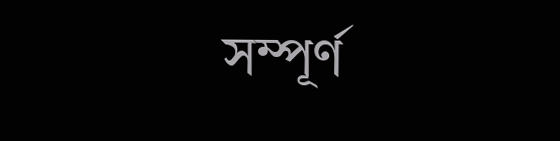সম্পূর্ণ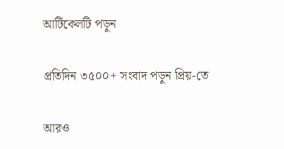আর্টিকেলটি পড়ুন

প্রতিদিন ৩৫০০+ সংবাদ পড়ুন প্রিয়-তে

আরও